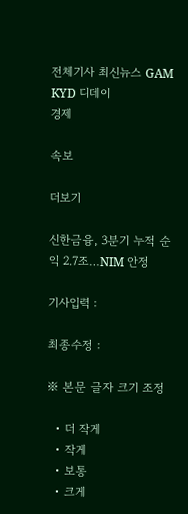전체기사 최신뉴스 GAM
KYD 디데이
경제

속보

더보기

신한금융, 3분기 누적 순익 2.7조…NIM 안정

기사입력 :

최종수정 :

※ 본문 글자 크기 조정

  • 더 작게
  • 작게
  • 보통
  • 크게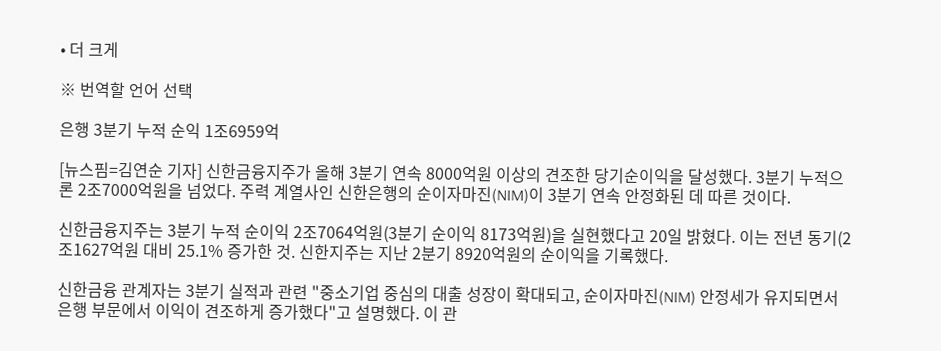• 더 크게

※ 번역할 언어 선택

은행 3분기 누적 순익 1조6959억

[뉴스핌=김연순 기자] 신한금융지주가 올해 3분기 연속 8000억원 이상의 견조한 당기순이익을 달성했다. 3분기 누적으론 2조7000억원을 넘었다. 주력 계열사인 신한은행의 순이자마진(NIM)이 3분기 연속 안정화된 데 따른 것이다.

신한금융지주는 3분기 누적 순이익 2조7064억원(3분기 순이익 8173억원)을 실현했다고 20일 밝혔다. 이는 전년 동기(2조1627억원 대비 25.1% 증가한 것. 신한지주는 지난 2분기 8920억원의 순이익을 기록했다.

신한금융 관계자는 3분기 실적과 관련 "중소기업 중심의 대출 성장이 확대되고, 순이자마진(NIM) 안정세가 유지되면서 은행 부문에서 이익이 견조하게 증가했다"고 설명했다. 이 관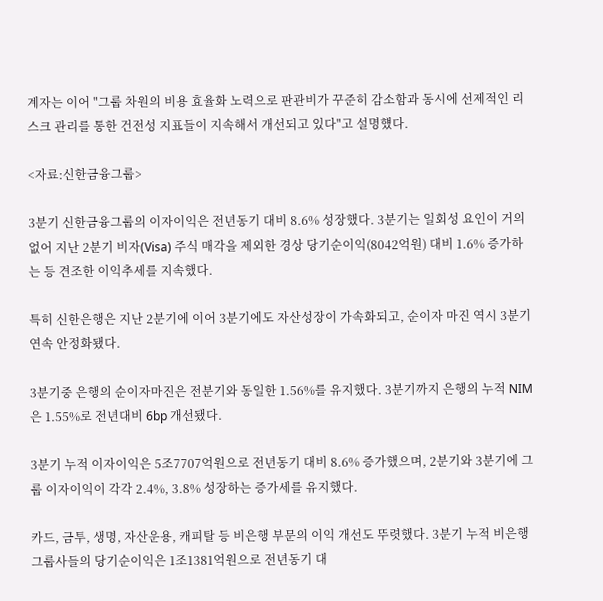계자는 이어 "그룹 차원의 비용 효율화 노력으로 판관비가 꾸준히 감소함과 동시에 선제적인 리스크 관리를 통한 건전성 지표들이 지속해서 개선되고 있다"고 설명헀다.

<자료:신한금융그룹>

3분기 신한금융그룹의 이자이익은 전년동기 대비 8.6% 성장했다. 3분기는 일회성 요인이 거의 없어 지난 2분기 비자(Visa) 주식 매각을 제외한 경상 당기순이익(8042억원) 대비 1.6% 증가하는 등 견조한 이익추세를 지속했다.

특히 신한은행은 지난 2분기에 이어 3분기에도 자산성장이 가속화되고, 순이자 마진 역시 3분기 연속 안정화됐다.

3분기중 은행의 순이자마진은 전분기와 동일한 1.56%를 유지했다. 3분기까지 은행의 누적 NIM은 1.55%로 전년대비 6bp 개선됐다.

3분기 누적 이자이익은 5조7707억원으로 전년동기 대비 8.6% 증가했으며, 2분기와 3분기에 그룹 이자이익이 각각 2.4%, 3.8% 성장하는 증가세를 유지했다.

카드, 금투, 생명, 자산운용, 캐피탈 등 비은행 부문의 이익 개선도 뚜렷했다. 3분기 누적 비은행 그룹사들의 당기순이익은 1조1381억원으로 전년동기 대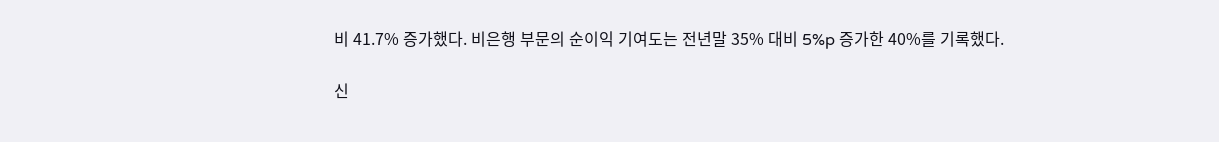비 41.7% 증가했다. 비은행 부문의 순이익 기여도는 전년말 35% 대비 5%p 증가한 40%를 기록했다.

신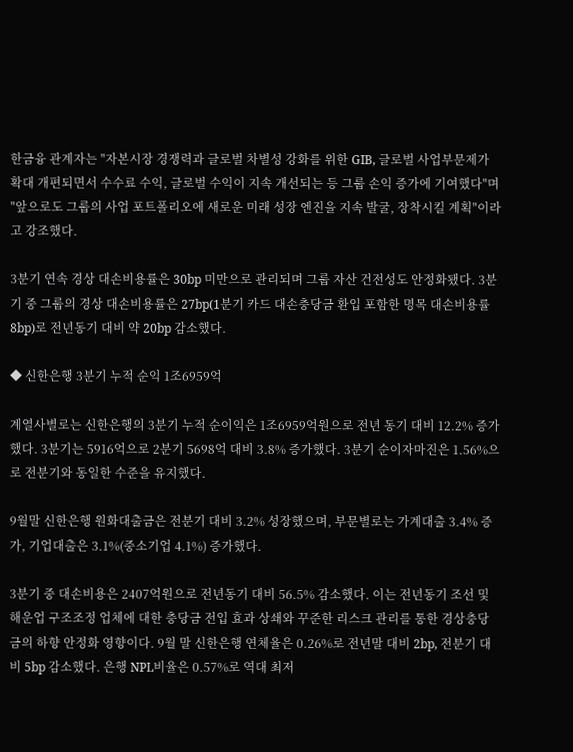한금융 관계자는 "자본시장 경쟁력과 글로벌 차별성 강화를 위한 GIB, 글로벌 사업부문제가 확대 개편되면서 수수료 수익, 글로벌 수익이 지속 개선되는 등 그룹 손익 증가에 기여했다"며 "앞으로도 그룹의 사업 포트폴리오에 새로운 미래 성장 엔진을 지속 발굴, 장착시킬 계획"이라고 강조했다.

3분기 연속 경상 대손비용률은 30bp 미만으로 관리되며 그룹 자산 건전성도 안정화됐다. 3분기 중 그룹의 경상 대손비용률은 27bp(1분기 카드 대손충당금 환입 포함한 명목 대손비용률 8bp)로 전년동기 대비 약 20bp 감소했다.

◆ 신한은행 3분기 누적 순익 1조6959억

계열사별로는 신한은행의 3분기 누적 순이익은 1조6959억원으로 전년 동기 대비 12.2% 증가했다. 3분기는 5916억으로 2분기 5698억 대비 3.8% 증가했다. 3분기 순이자마진은 1.56%으로 전분기와 동일한 수준을 유지했다.

9월말 신한은행 원화대출금은 전분기 대비 3.2% 성장했으며, 부문별로는 가계대출 3.4% 증가, 기업대출은 3.1%(중소기업 4.1%) 증가했다.

3분기 중 대손비용은 2407억원으로 전년동기 대비 56.5% 감소했다. 이는 전년동기 조선 및 해운업 구조조정 업체에 대한 충당금 전입 효과 상쇄와 꾸준한 리스크 관리를 통한 경상충당금의 하향 안정화 영향이다. 9월 말 신한은행 연체율은 0.26%로 전년말 대비 2bp, 전분기 대비 5bp 감소했다. 은행 NPL비율은 0.57%로 역대 최저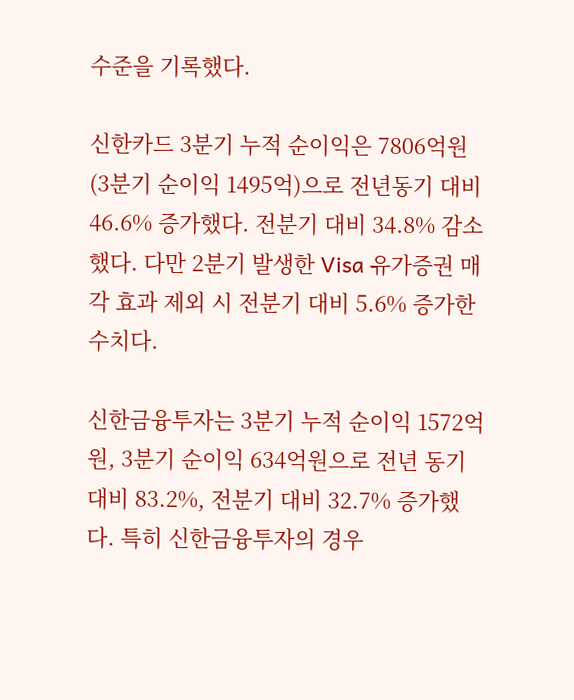수준을 기록했다.

신한카드 3분기 누적 순이익은 7806억원(3분기 순이익 1495억)으로 전년동기 대비 46.6% 증가했다. 전분기 대비 34.8% 감소했다. 다만 2분기 발생한 Visa 유가증권 매각 효과 제외 시 전분기 대비 5.6% 증가한 수치다.

신한금융투자는 3분기 누적 순이익 1572억원, 3분기 순이익 634억원으로 전년 동기 대비 83.2%, 전분기 대비 32.7% 증가했다. 특히 신한금융투자의 경우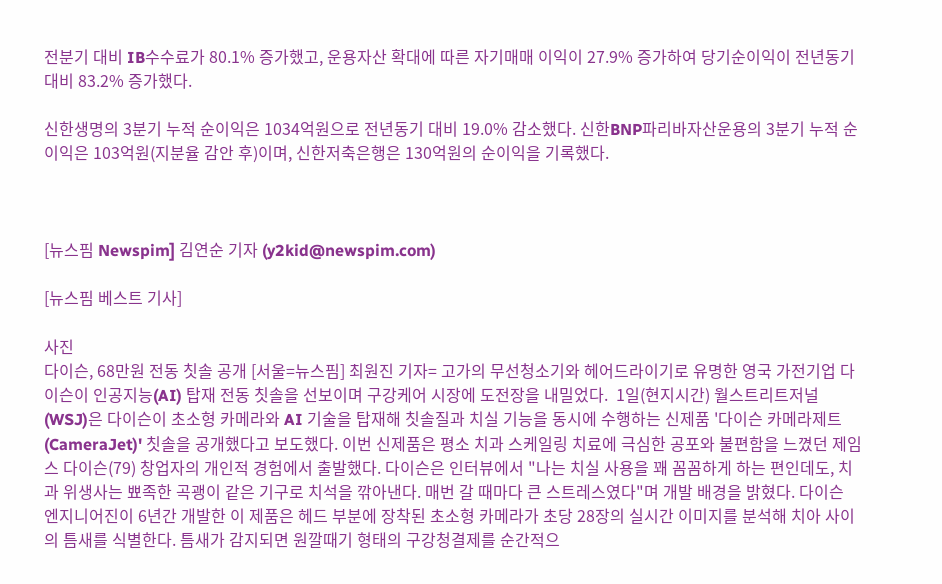전분기 대비 IB수수료가 80.1% 증가했고, 운용자산 확대에 따른 자기매매 이익이 27.9% 증가하여 당기순이익이 전년동기 대비 83.2% 증가했다.

신한생명의 3분기 누적 순이익은 1034억원으로 전년동기 대비 19.0% 감소했다. 신한BNP파리바자산운용의 3분기 누적 순이익은 103억원(지분율 감안 후)이며, 신한저축은행은 130억원의 순이익을 기록했다.



[뉴스핌 Newspim] 김연순 기자 (y2kid@newspim.com)

[뉴스핌 베스트 기사]

사진
다이슨, 68만원 전동 칫솔 공개 [서울=뉴스핌] 최원진 기자= 고가의 무선청소기와 헤어드라이기로 유명한 영국 가전기업 다이슨이 인공지능(AI) 탑재 전동 칫솔을 선보이며 구강케어 시장에 도전장을 내밀었다.  1일(현지시간) 월스트리트저널(WSJ)은 다이슨이 초소형 카메라와 AI 기술을 탑재해 칫솔질과 치실 기능을 동시에 수행하는 신제품 '다이슨 카메라제트(CameraJet)' 칫솔을 공개했다고 보도했다. 이번 신제품은 평소 치과 스케일링 치료에 극심한 공포와 불편함을 느꼈던 제임스 다이슨(79) 창업자의 개인적 경험에서 출발했다. 다이슨은 인터뷰에서 "나는 치실 사용을 꽤 꼼꼼하게 하는 편인데도, 치과 위생사는 뾰족한 곡괭이 같은 기구로 치석을 깎아낸다. 매번 갈 때마다 큰 스트레스였다"며 개발 배경을 밝혔다. 다이슨 엔지니어진이 6년간 개발한 이 제품은 헤드 부분에 장착된 초소형 카메라가 초당 28장의 실시간 이미지를 분석해 치아 사이의 틈새를 식별한다. 틈새가 감지되면 원깔때기 형태의 구강청결제를 순간적으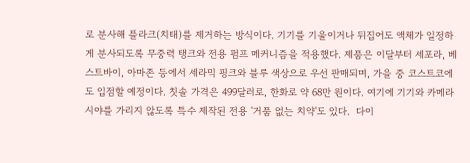로 분사해 플라크(치태)를 제거하는 방식이다. 기기를 기울이거나 뒤집어도 액체가 일정하게 분사되도록 무중력 탱크와 전용 펌프 메커니즘을 적용했다. 제품은 이달부터 세포라, 베스트바이, 아마존 등에서 세라믹 핑크와 블루 색상으로 우선 판매되며, 가을 중 코스트코에도 입점할 예정이다. 칫솔 가격은 499달러로, 한화로 약 68만 원이다. 여기에 기기와 카메라 시야를 가리지 않도록 특수 제작된 전용 '거품 없는 치약'도 있다.  다이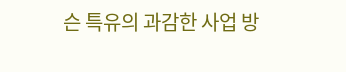슨 특유의 과감한 사업 방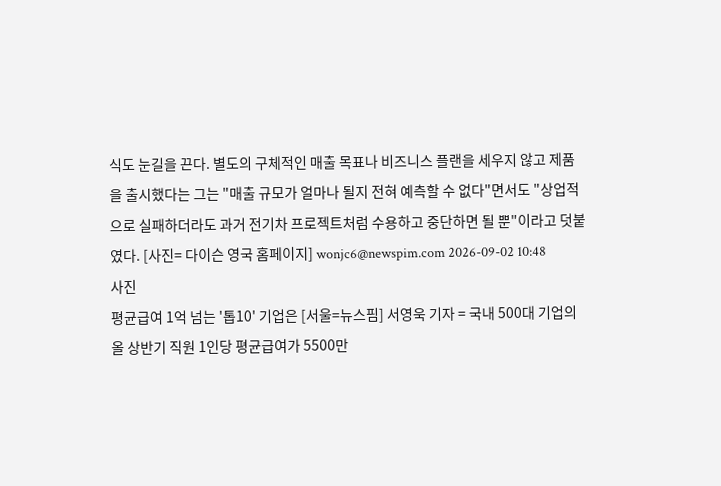식도 눈길을 끈다. 별도의 구체적인 매출 목표나 비즈니스 플랜을 세우지 않고 제품을 출시했다는 그는 "매출 규모가 얼마나 될지 전혀 예측할 수 없다"면서도 "상업적으로 실패하더라도 과거 전기차 프로젝트처럼 수용하고 중단하면 될 뿐"이라고 덧붙였다. [사진= 다이슨 영국 홈페이지] wonjc6@newspim.com 2026-09-02 10:48
사진
평균급여 1억 넘는 '톱10' 기업은 [서울=뉴스핌] 서영욱 기자 = 국내 500대 기업의 올 상반기 직원 1인당 평균급여가 5500만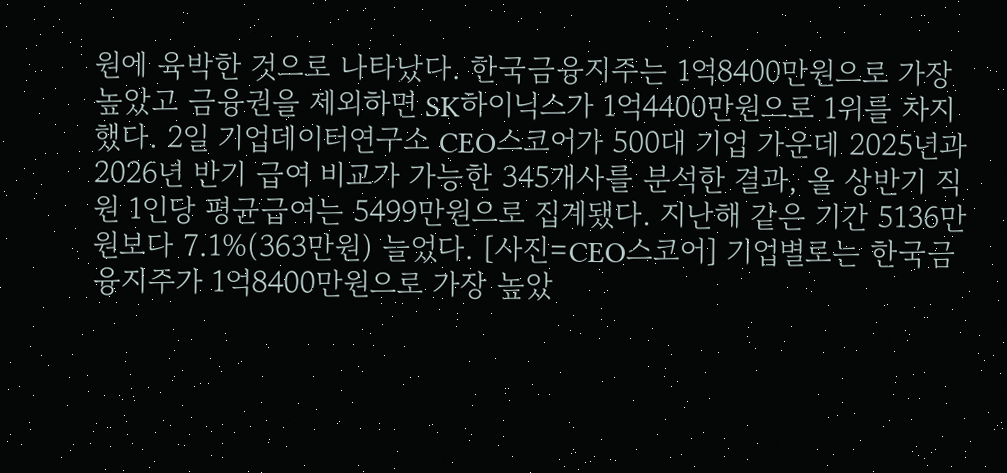원에 육박한 것으로 나타났다. 한국금융지주는 1억8400만원으로 가장 높았고 금융권을 제외하면 SK하이닉스가 1억4400만원으로 1위를 차지했다. 2일 기업데이터연구소 CEO스코어가 500대 기업 가운데 2025년과 2026년 반기 급여 비교가 가능한 345개사를 분석한 결과, 올 상반기 직원 1인당 평균급여는 5499만원으로 집계됐다. 지난해 같은 기간 5136만원보다 7.1%(363만원) 늘었다. [사진=CEO스코어] 기업별로는 한국금융지주가 1억8400만원으로 가장 높았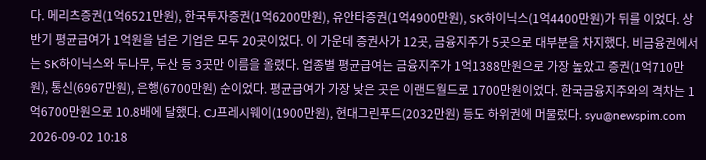다. 메리츠증권(1억6521만원), 한국투자증권(1억6200만원), 유안타증권(1억4900만원), SK하이닉스(1억4400만원)가 뒤를 이었다. 상반기 평균급여가 1억원을 넘은 기업은 모두 20곳이었다. 이 가운데 증권사가 12곳, 금융지주가 5곳으로 대부분을 차지했다. 비금융권에서는 SK하이닉스와 두나무, 두산 등 3곳만 이름을 올렸다. 업종별 평균급여는 금융지주가 1억1388만원으로 가장 높았고 증권(1억710만원), 통신(6967만원), 은행(6700만원) 순이었다. 평균급여가 가장 낮은 곳은 이랜드월드로 1700만원이었다. 한국금융지주와의 격차는 1억6700만원으로 10.8배에 달했다. CJ프레시웨이(1900만원), 현대그린푸드(2032만원) 등도 하위권에 머물렀다. syu@newspim.com 2026-09-02 10:18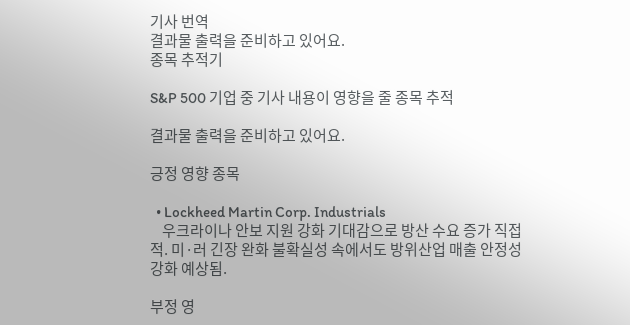기사 번역
결과물 출력을 준비하고 있어요.
종목 추적기

S&P 500 기업 중 기사 내용이 영향을 줄 종목 추적

결과물 출력을 준비하고 있어요.

긍정 영향 종목

  • Lockheed Martin Corp. Industrials
    우크라이나 안보 지원 강화 기대감으로 방산 수요 증가 직접적. 미·러 긴장 완화 불확실성 속에서도 방위산업 매출 안정성 강화 예상됨.

부정 영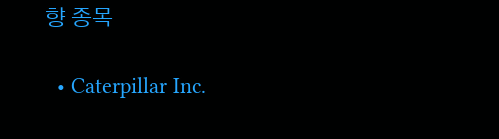향 종목

  • Caterpillar Inc.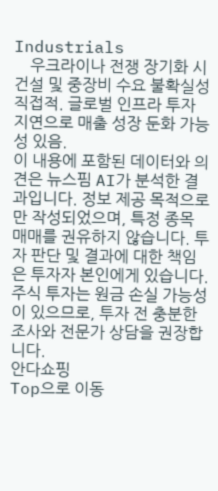Industrials
    우크라이나 전쟁 장기화 시 건설 및 중장비 수요 불확실성 직접적. 글로벌 인프라 투자 지연으로 매출 성장 둔화 가능성 있음.
이 내용에 포함된 데이터와 의견은 뉴스핌 AI가 분석한 결과입니다. 정보 제공 목적으로만 작성되었으며, 특정 종목 매매를 권유하지 않습니다. 투자 판단 및 결과에 대한 책임은 투자자 본인에게 있습니다. 주식 투자는 원금 손실 가능성이 있으므로, 투자 전 충분한 조사와 전문가 상담을 권장합니다.
안다쇼핑
Top으로 이동